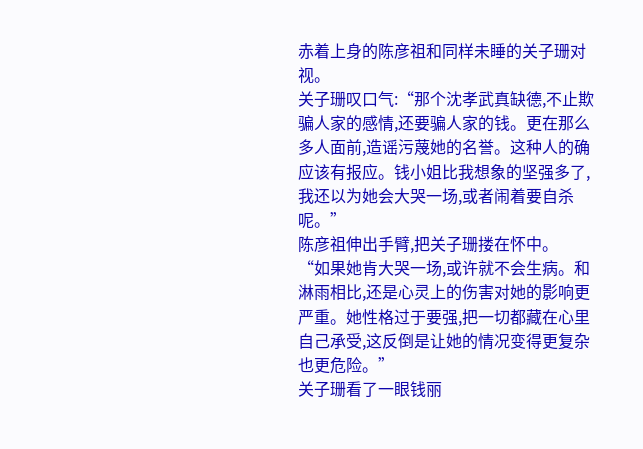赤着上身的陈彦祖和同样未睡的关子珊对视。
关子珊叹口气:“那个沈孝武真缺德,不止欺骗人家的感情,还要骗人家的钱。更在那么多人面前,造谣污蔑她的名誉。这种人的确应该有报应。钱小姐比我想象的坚强多了,我还以为她会大哭一场,或者闹着要自杀呢。”
陈彦祖伸出手臂,把关子珊搂在怀中。
“如果她肯大哭一场,或许就不会生病。和淋雨相比,还是心灵上的伤害对她的影响更严重。她性格过于要强,把一切都藏在心里自己承受,这反倒是让她的情况变得更复杂也更危险。”
关子珊看了一眼钱丽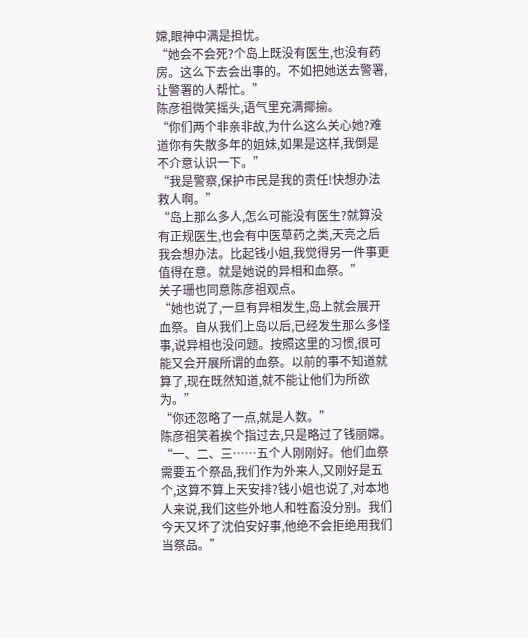嫦,眼神中满是担忧。
“她会不会死?个岛上既没有医生,也没有药房。这么下去会出事的。不如把她送去警署,让警署的人帮忙。”
陈彦祖微笑摇头,语气里充满揶揄。
“你们两个非亲非故,为什么这么关心她?难道你有失散多年的姐妹,如果是这样,我倒是不介意认识一下。”
“我是警察,保护市民是我的责任!快想办法救人啊。”
“岛上那么多人,怎么可能没有医生?就算没有正规医生,也会有中医草药之类,天亮之后我会想办法。比起钱小姐,我觉得另一件事更值得在意。就是她说的异相和血祭。”
关子珊也同意陈彦祖观点。
“她也说了,一旦有异相发生,岛上就会展开血祭。自从我们上岛以后,已经发生那么多怪事,说异相也没问题。按照这里的习惯,很可能又会开展所谓的血祭。以前的事不知道就算了,现在既然知道,就不能让他们为所欲为。”
“你还忽略了一点,就是人数。”
陈彦祖笑着挨个指过去,只是略过了钱丽嫦。
“一、二、三……五个人刚刚好。他们血祭需要五个祭品,我们作为外来人,又刚好是五个,这算不算上天安排?钱小姐也说了,对本地人来说,我们这些外地人和牲畜没分别。我们今天又坏了沈伯安好事,他绝不会拒绝用我们当祭品。”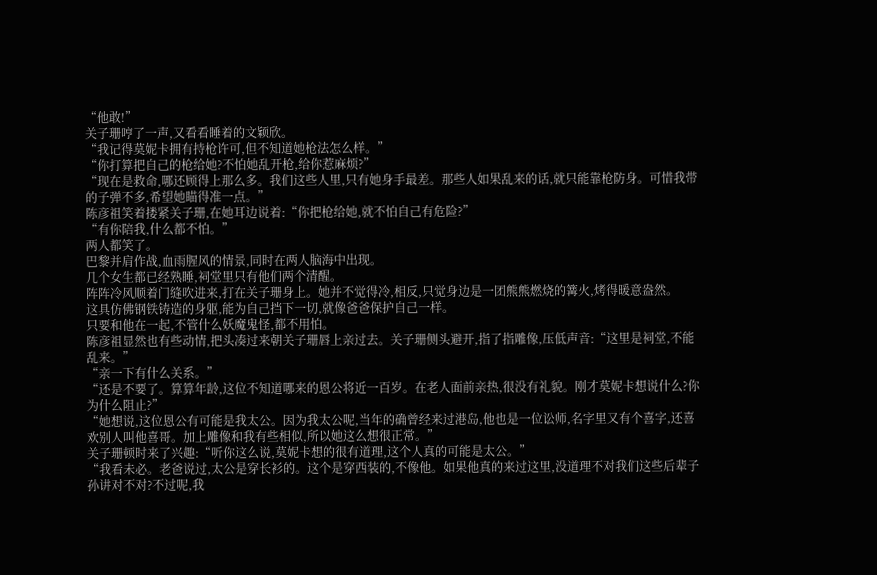“他敢!”
关子珊哼了一声,又看看睡着的文颖欣。
“我记得莫妮卡拥有持枪许可,但不知道她枪法怎么样。”
“你打算把自己的枪给她?不怕她乱开枪,给你惹麻烦?”
“现在是救命,哪还顾得上那么多。我们这些人里,只有她身手最差。那些人如果乱来的话,就只能靠枪防身。可惜我带的子弹不多,希望她瞄得准一点。”
陈彦祖笑着搂紧关子珊,在她耳边说着:“你把枪给她,就不怕自己有危险?”
“有你陪我,什么都不怕。”
两人都笑了。
巴黎并肩作战,血雨腥风的情景,同时在两人脑海中出现。
几个女生都已经熟睡,祠堂里只有他们两个清醒。
阵阵冷风顺着门缝吹进来,打在关子珊身上。她并不觉得冷,相反,只觉身边是一团熊熊燃烧的篝火,烤得暖意盎然。
这具仿佛钢铁铸造的身躯,能为自己挡下一切,就像爸爸保护自己一样。
只要和他在一起,不管什么妖魔鬼怪,都不用怕。
陈彦祖显然也有些动情,把头凑过来朝关子珊唇上亲过去。关子珊侧头避开,指了指雕像,压低声音:“这里是祠堂,不能乱来。”
“亲一下有什么关系。”
“还是不要了。算算年龄,这位不知道哪来的恩公将近一百岁。在老人面前亲热,很没有礼貌。刚才莫妮卡想说什么?你为什么阻止?”
“她想说,这位恩公有可能是我太公。因为我太公呢,当年的确曾经来过港岛,他也是一位讼师,名字里又有个喜字,还喜欢别人叫他喜哥。加上雕像和我有些相似,所以她这么想很正常。”
关子珊顿时来了兴趣:“听你这么说,莫妮卡想的很有道理,这个人真的可能是太公。”
“我看未必。老爸说过,太公是穿长衫的。这个是穿西装的,不像他。如果他真的来过这里,没道理不对我们这些后辈子孙讲对不对?不过呢,我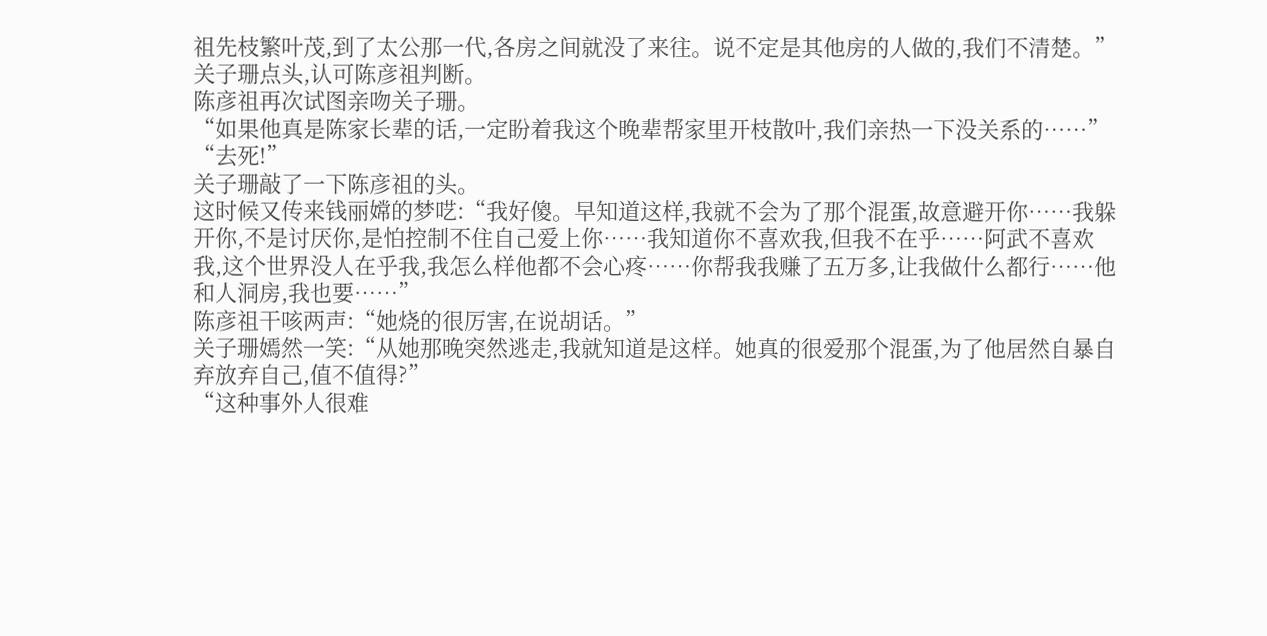祖先枝繁叶茂,到了太公那一代,各房之间就没了来往。说不定是其他房的人做的,我们不清楚。”
关子珊点头,认可陈彦祖判断。
陈彦祖再次试图亲吻关子珊。
“如果他真是陈家长辈的话,一定盼着我这个晚辈帮家里开枝散叶,我们亲热一下没关系的……”
“去死!”
关子珊敲了一下陈彦祖的头。
这时候又传来钱丽嫦的梦呓:“我好傻。早知道这样,我就不会为了那个混蛋,故意避开你……我躲开你,不是讨厌你,是怕控制不住自己爱上你……我知道你不喜欢我,但我不在乎……阿武不喜欢我,这个世界没人在乎我,我怎么样他都不会心疼……你帮我我赚了五万多,让我做什么都行……他和人洞房,我也要……”
陈彦祖干咳两声:“她烧的很厉害,在说胡话。”
关子珊嫣然一笑:“从她那晚突然逃走,我就知道是这样。她真的很爱那个混蛋,为了他居然自暴自弃放弃自己,值不值得?”
“这种事外人很难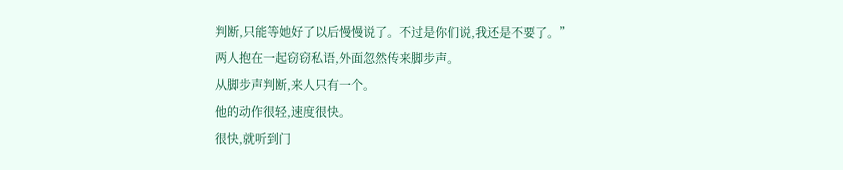判断,只能等她好了以后慢慢说了。不过是你们说,我还是不要了。”
两人抱在一起窃窃私语,外面忽然传来脚步声。
从脚步声判断,来人只有一个。
他的动作很轻,速度很快。
很快,就听到门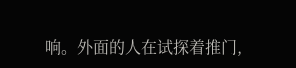响。外面的人在试探着推门,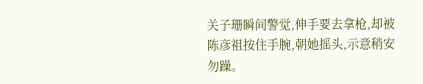关子珊瞬间警觉,伸手要去拿枪,却被陈彦祖按住手腕,朝她摇头,示意稍安勿躁。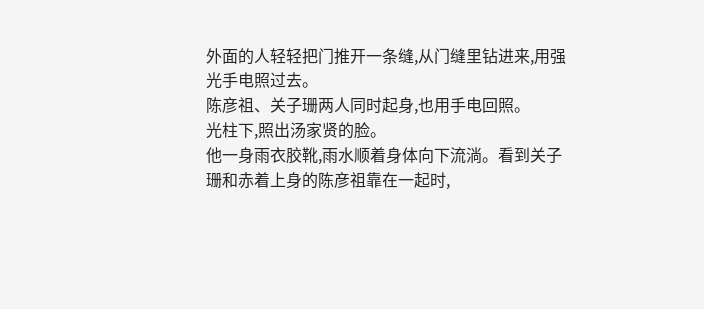外面的人轻轻把门推开一条缝,从门缝里钻进来,用强光手电照过去。
陈彦祖、关子珊两人同时起身,也用手电回照。
光柱下,照出汤家贤的脸。
他一身雨衣胶靴,雨水顺着身体向下流淌。看到关子珊和赤着上身的陈彦祖靠在一起时,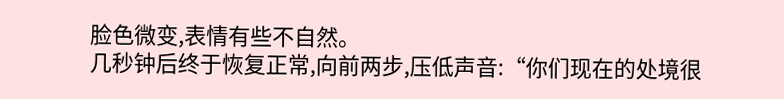脸色微变,表情有些不自然。
几秒钟后终于恢复正常,向前两步,压低声音:“你们现在的处境很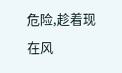危险,趁着现在风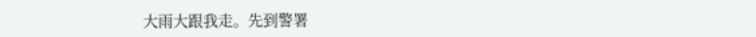大雨大跟我走。先到警署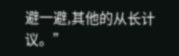避一避,其他的从长计议。”